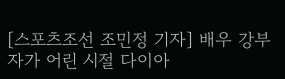[스포츠조선 조민정 기자] 배우 강부자가 어린 시절 다이아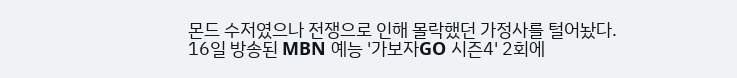몬드 수저였으나 전쟁으로 인해 몰락했던 가정사를 털어놨다.
16일 방송된 MBN 예능 '가보자GO 시즌4' 2회에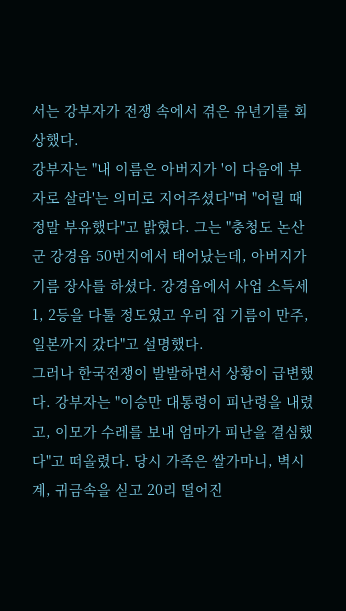서는 강부자가 전쟁 속에서 겪은 유년기를 회상했다.
강부자는 "내 이름은 아버지가 '이 다음에 부자로 살라'는 의미로 지어주셨다"며 "어릴 때 정말 부유했다"고 밝혔다. 그는 "충청도 논산군 강경읍 50번지에서 태어났는데, 아버지가 기름 장사를 하셨다. 강경읍에서 사업 소득세 1, 2등을 다툴 정도였고 우리 집 기름이 만주, 일본까지 갔다"고 설명했다.
그러나 한국전쟁이 발발하면서 상황이 급변했다. 강부자는 "이승만 대통령이 피난령을 내렸고, 이모가 수레를 보내 엄마가 피난을 결심했다"고 떠올렸다. 당시 가족은 쌀가마니, 벽시계, 귀금속을 싣고 20리 떨어진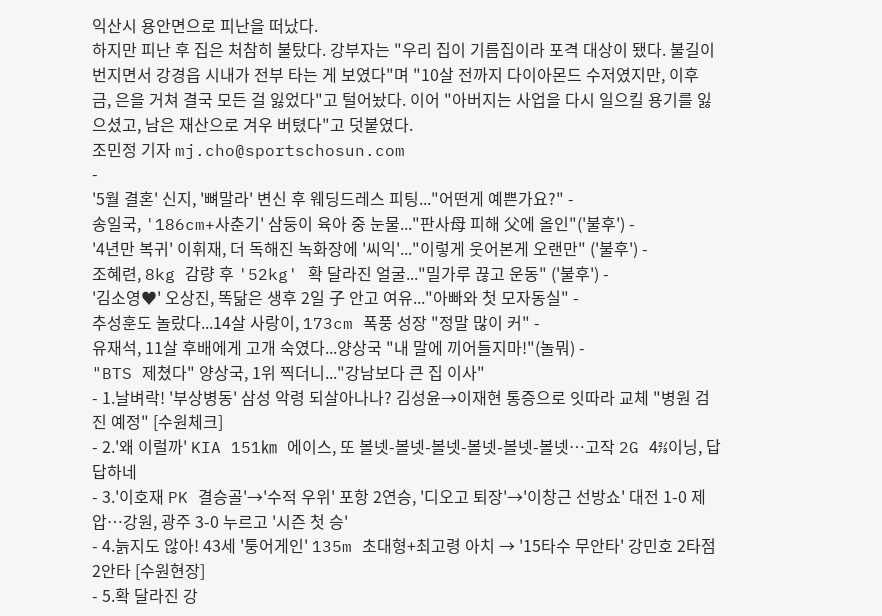익산시 용안면으로 피난을 떠났다.
하지만 피난 후 집은 처참히 불탔다. 강부자는 "우리 집이 기름집이라 포격 대상이 됐다. 불길이 번지면서 강경읍 시내가 전부 타는 게 보였다"며 "10살 전까지 다이아몬드 수저였지만, 이후 금, 은을 거쳐 결국 모든 걸 잃었다"고 털어놨다. 이어 "아버지는 사업을 다시 일으킬 용기를 잃으셨고, 남은 재산으로 겨우 버텼다"고 덧붙였다.
조민정 기자 mj.cho@sportschosun.com
-
'5월 결혼' 신지, '뼈말라' 변신 후 웨딩드레스 피팅..."어떤게 예쁜가요?" -
송일국, '186cm+사춘기' 삼둥이 육아 중 눈물..."판사母 피해 父에 올인"('불후') -
'4년만 복귀' 이휘재, 더 독해진 녹화장에 '씨익'..."이렇게 웃어본게 오랜만" ('불후') -
조혜련, 8kg 감량 후 '52kg' 확 달라진 얼굴..."밀가루 끊고 운동" ('불후') -
'김소영♥' 오상진, 똑닮은 생후 2일 子 안고 여유..."아빠와 첫 모자동실" -
추성훈도 놀랐다...14살 사랑이, 173cm 폭풍 성장 "정말 많이 커" -
유재석, 11살 후배에게 고개 숙였다...양상국 "내 말에 끼어들지마!"(놀뭐) -
"BTS 제쳤다" 양상국, 1위 찍더니..."강남보다 큰 집 이사"
- 1.날벼락! '부상병동' 삼성 악령 되살아나나? 김성윤→이재현 통증으로 잇따라 교체 "병원 검진 예정" [수원체크]
- 2.'왜 이럴까' KIA 151㎞ 에이스, 또 볼넷-볼넷-볼넷-볼넷-볼넷-볼넷…고작 2G 4⅔이닝, 답답하네
- 3.'이호재 PK 결승골'→'수적 우위' 포항 2연승, '디오고 퇴장'→'이창근 선방쇼' 대전 1-0 제압…강원, 광주 3-0 누르고 '시즌 첫 승'
- 4.늙지도 않아! 43세 '퉁어게인' 135m 초대형+최고령 아치 → '15타수 무안타' 강민호 2타점 2안타 [수원현장]
- 5.확 달라진 강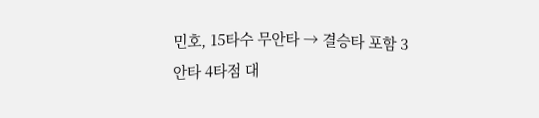민호, 15타수 무안타 → 결승타 포함 3안타 4타점 대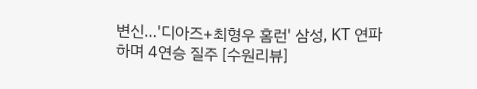변신…'디아즈+최형우 홈런' 삼성, KT 연파하며 4연승 질주 [수원리뷰]